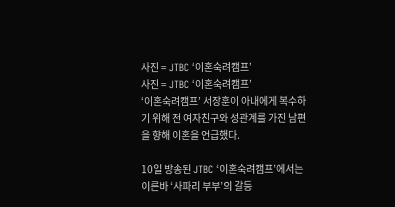사진 = JTBC ‘이혼숙려캠프’
사진 = JTBC ‘이혼숙려캠프’
‘이혼숙려캠프’ 서장훈이 아내에게 복수하기 위해 전 여자친구와 성관계를 가진 남편을 향해 이혼을 언급했다.

10일 방송된 JTBC ‘이혼숙려캠프’에서는 이른바 ‘사파리 부부’의 갈등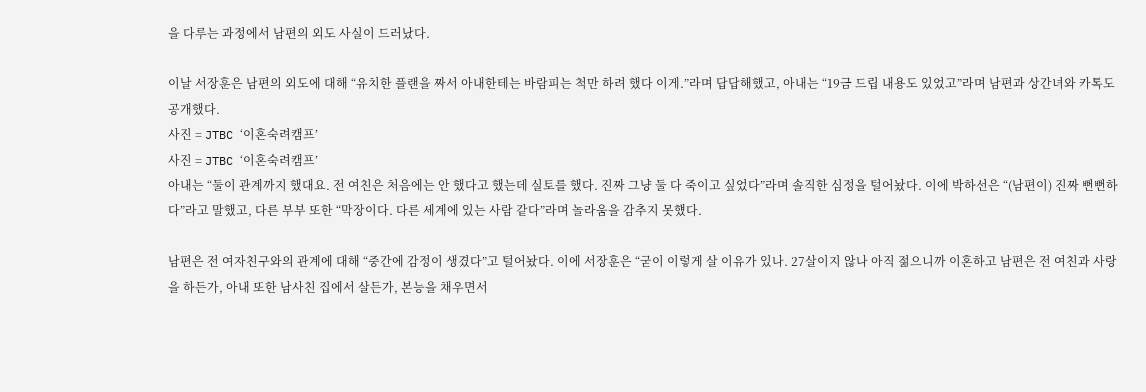을 다루는 과정에서 남편의 외도 사실이 드러났다.

이날 서장훈은 남편의 외도에 대해 “유치한 플랜을 짜서 아내한테는 바람피는 척만 하려 했다 이게.”라며 답답해했고, 아내는 “19금 드립 내용도 있었고”라며 남편과 상간녀와 카톡도 공개했다.
사진 = JTBC ‘이혼숙려캠프’
사진 = JTBC ‘이혼숙려캠프’
아내는 “둘이 관계까지 했대요. 전 여친은 처음에는 안 했다고 했는데 실토를 했다. 진짜 그냥 둘 다 죽이고 싶었다”라며 솔직한 심정을 털어놨다. 이에 박하선은 “(남편이) 진짜 뻔뻔하다”라고 말했고, 다른 부부 또한 “막장이다. 다른 세계에 있는 사람 같다”라며 놀라움을 감추지 못헀다.

남편은 전 여자친구와의 관계에 대해 “중간에 감정이 생겼다”고 털어놨다. 이에 서장훈은 “굳이 이렇게 살 이유가 있나. 27살이지 않나 아직 젊으니까 이혼하고 남편은 전 여친과 사랑을 하든가, 아내 또한 남사친 집에서 살든가, 본능을 채우면서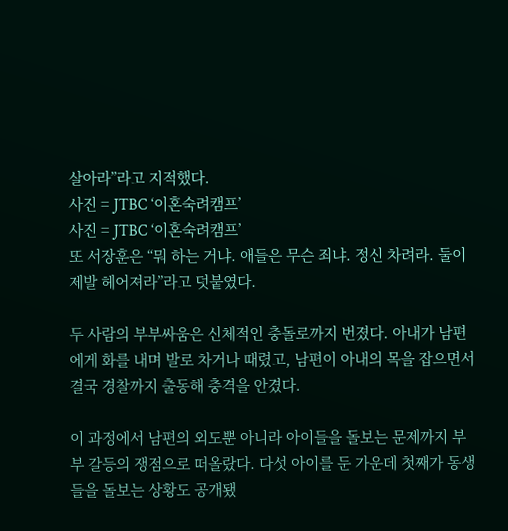살아라”라고 지적했다.
사진 = JTBC ‘이혼숙려캠프’
사진 = JTBC ‘이혼숙려캠프’
또 서장훈은 “뭐 하는 거냐. 애들은 무슨 죄냐. 정신 차려라. 둘이 제발 헤어져라”라고 덧붙였다.

두 사람의 부부싸움은 신체적인 충돌로까지 번졌다. 아내가 남편에게 화를 내며 발로 차거나 때렸고, 남편이 아내의 목을 잡으면서 결국 경찰까지 출동해 충격을 안겼다.

이 과정에서 남편의 외도뿐 아니라 아이들을 돌보는 문제까지 부부 갈등의 쟁점으로 떠올랐다. 다섯 아이를 둔 가운데 첫째가 동생들을 돌보는 상황도 공개됐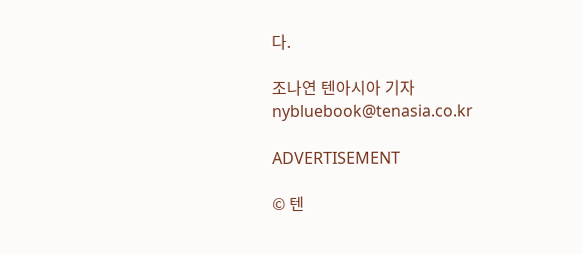다.

조나연 텐아시아 기자 nybluebook@tenasia.co.kr

ADVERTISEMENT

© 텐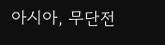아시아, 무단전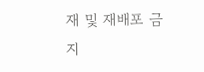재 및 재배포 금지